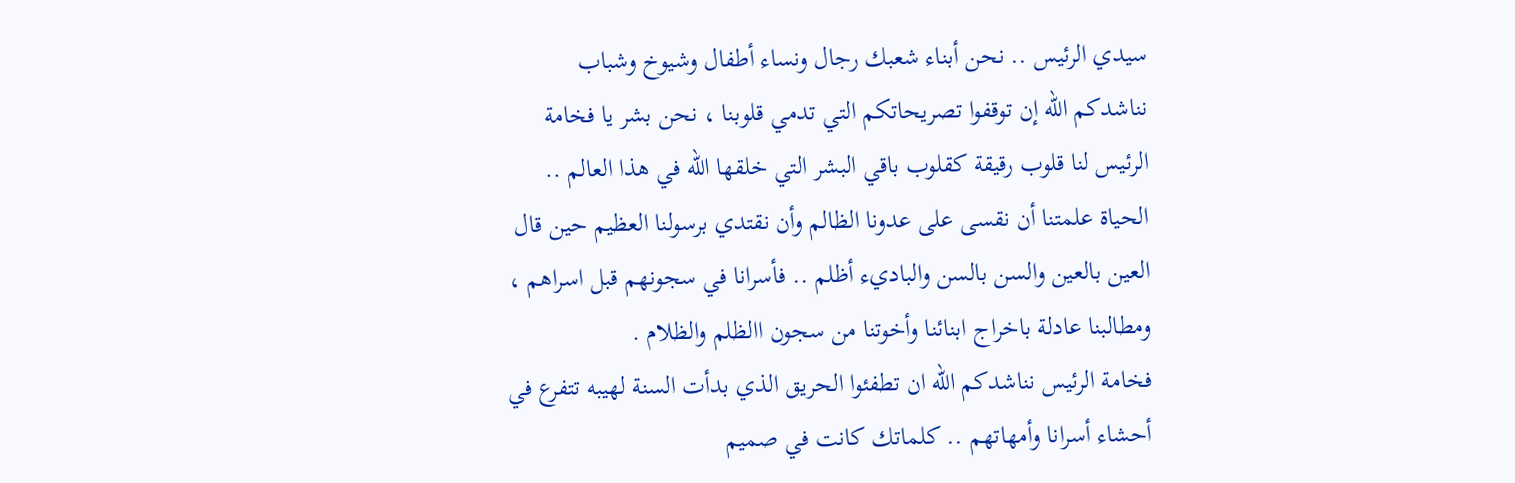سيدي الرئيس .. نحن أبناء شعبك رجال ونساء أطفال وشيوخ وشباب نناشدكم الله إن توقفوا تصريحاتكم التي تدمي قلوبنا ، نحن بشر يا فخامة الرئيس لنا قلوب رقيقة كقلوب باقي البشر التي خلقها الله في هذا العالم .. الحياة علمتنا أن نقسى على عدونا الظالم وأن نقتدي برسولنا العظيم حين قال العين بالعين والسن بالسن والباديء أظلم .. فأسرانا في سجونهم قبل اسراهم ، ومطالبنا عادلة باخراج ابنائنا وأخوتنا من سجون االظلم والظلام .
فخامة الرئيس نناشدكم الله ان تطفئوا الحريق الذي بدأت السنة لهيبه تتفرع في أحشاء أسرانا وأمهاتهم .. كلماتك كانت في صميم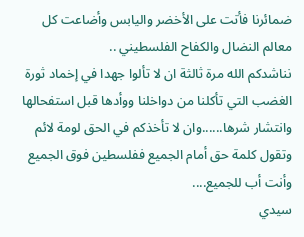ضمائرنا فأتت على الأخضر واليابس وأضاعت كل معالم النضال والكفاح الفلسطيني ..
نناشدكم الله مرة ثالثة ان لا تألوا جهدا في إخماد ثورة الغضب التي تأكلنا من دواخلنا ووأدها قبل استفحالها وانتشار شرها......وان لا تأخذكم في الحق لومة لائم وتقول كلمة حق أمام الجميع ففلسطين فوق الجميع وأنت أب للجميع....
سيدي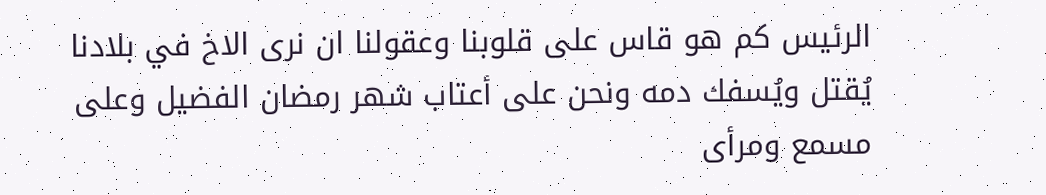الرئيس كم هو قاس على قلوبنا وعقولنا ان نرى الاخ في بلادنا يُقتل ويُسفك دمه ونحن على أعتاب شهر رمضان الفضيل وعلى مسمع ومرأى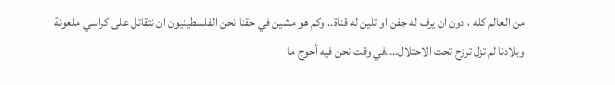من العالم كله ، دون ان يرف له جفن او تلين له قناة.. وكم هو مشين في حقنا نحن الفلسطينيون ان نتقاتل على كراسي ملعونة وبلادنا لم تزل ترزح تحت الاحتلال....في وقت نحن فيه أحوج ما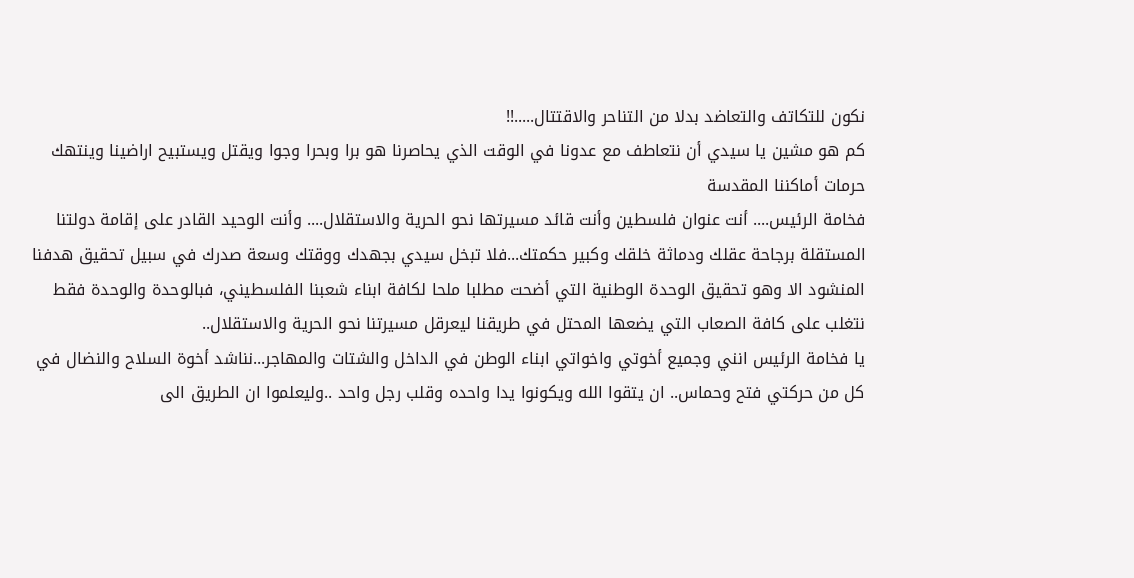نكون للتكاتف والتعاضد بدلا من التناحر والاقتتال.....!!
كم هو مشين يا سيدي أن نتعاطف مع عدونا في الوقت الذي يحاصرنا هو برا وبحرا وجوا ويقتل ويستبيح اراضينا وينتهك حرمات أماكننا المقدسة
فخامة الرئيس.... أنت عنوان فلسطين وأنت قائد مسيرتها نحو الحرية والاستقلال.... وأنت الوحيد القادر على إقامة دولتنا المستقلة برجاحة عقلك ودماثة خلقك وكبير حكمتك...فلا تبخل سيدي بجهدك ووقتك وسعة صدرك في سبيل تحقيق هدفنا المنشود الا وهو تحقيق الوحدة الوطنية التي أضحت مطلبا ملحا لكافة ابناء شعبنا الفلسطيني، فبالوحدة والوحدة فقط نتغلب على كافة الصعاب التي يضعها المحتل في طريقنا ليعرقل مسيرتنا نحو الحرية والاستقلال..
يا فخامة الرئيس انني وجميع أخوتي واخواتي ابناء الوطن في الداخل والشتات والمهاجر...نناشد أخوة السلاح والنضال في كل من حركتي فتح وحماس.. ان يتقوا الله ويكونوا يدا واحده وقلب رجل واحد ..وليعلموا ان الطريق الى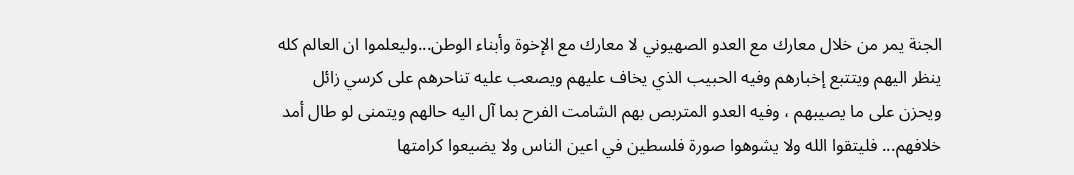الجنة يمر من خلال معارك مع العدو الصهيوني لا معارك مع الإخوة وأبناء الوطن...وليعلموا ان العالم كله ينظر اليهم ويتتبع إخبارهم وفيه الحبيب الذي يخاف عليهم ويصعب عليه تناحرهم على كرسي زائل ويحزن على ما يصيبهم ، وفيه العدو المتربص بهم الشامت الفرح بما آل اليه حالهم ويتمنى لو طال أمد خلافهم... فليتقوا الله ولا يشوهوا صورة فلسطين في اعين الناس ولا يضيعوا كرامتها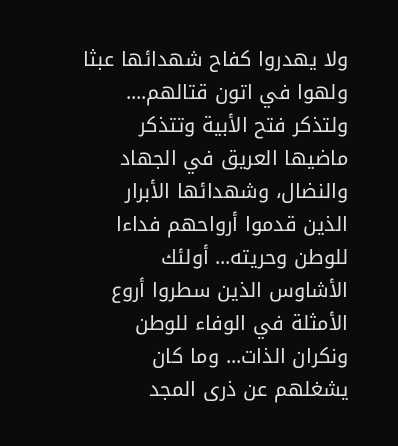ولا يهدروا كفاح شهدائها عبثا ولهوا في اتون قتالهم....
ولتذكر فتح الأبية وتتذكر ماضيها العريق في الجهاد والنضال، وشهدائها الأبرار الذين قدموا أرواحهم فداءا للوطن وحريته... أولئك الأشاوس الذين سطروا أروع الأمثلة في الوفاء للوطن ونكران الذات... وما كان يشغلهم عن ذرى المجد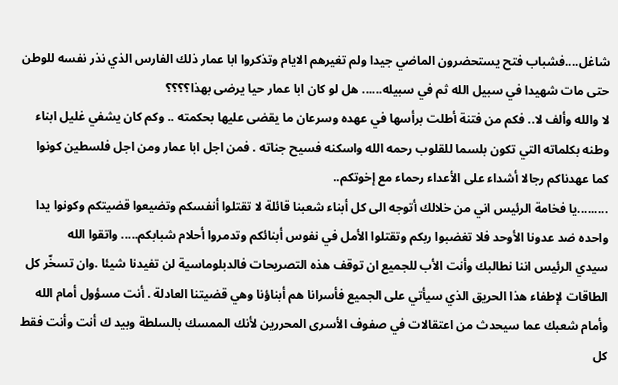شاغل....فشباب فتح يستحضرون الماضي جيدا ولم تغيرهم الايام وتذكروا ابا عمار ذلك الفارس الذي نذر نفسه للوطن حتى مات شهيدا في سبيل الله ثم في سبيله...... هل لو كان ابا عمار حيا يرضى بهذا؟؟؟؟
لا والله وألف لا.. فكم من فتنة أطلت برأسها في عهده وسرعان ما يقضى عليها بحكمته .. وكم كان يشفي غليل ابناء وطنه بكلماته التي تكون بلسما للقلوب رحمه الله واسكنه فسيح جناته . فمن اجل ابا عمار ومن اجل فلسطين كونوا كما عهدناكم رجالا أشداء على الأعداء رحماء مع إخوتكم..
.........يا فخامة الرئيس اني من خلالك أتوجه الى كل أبناء شعبنا قائلة لا تقتلوا أنفسكم وتضيعوا قضيتكم وكونوا يدا واحده ضد عدونا الأوحد فلا تغضبوا ربكم وتقتلوا الأمل في نفوس أبنائكم وتدمروا أحلام شبابكم..... واتقوا الله
سيدي الرئيس اننا نطالبك وأنت الأب للجميع ان توقف هذه التصريحات فالدبلوماسية لن تفيدنا شيئا .وان تسخّر كل الطاقات لإطفاء هذا الحريق الذي سيأتي على الجميع فأسرانا هم أبناؤنا وهي قضيتنا العادلة . أنت مسؤول أمام الله وأمام شعبك عما سيحدث من اعتقالات في صفوف الأسرى المحررين لأنك الممسك بالسلطة وبيد ك أنت وأنت فقط كل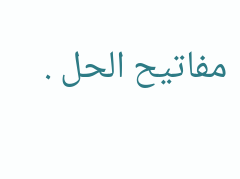مفاتيح الحل .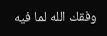وفقك الله لما فيه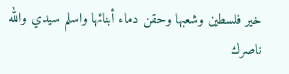خير فلسطين وشعبها وحقن دماء أبنائها واسلم سيدي والله ناصرك